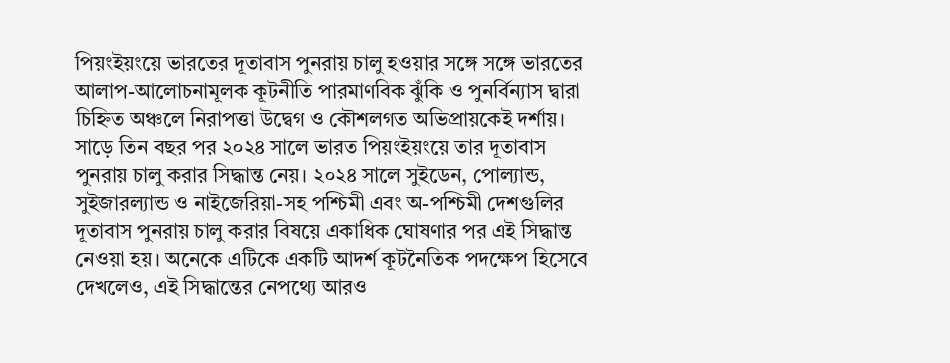পিয়ংইয়ংয়ে ভারতের দূতাবাস পুনরায় চালু হওয়ার সঙ্গে সঙ্গে ভারতের আলাপ-আলোচনামূলক কূটনীতি পারমাণবিক ঝুঁকি ও পুনর্বিন্যাস দ্বারা চিহ্নিত অঞ্চলে নিরাপত্তা উদ্বেগ ও কৌশলগত অভিপ্রায়কেই দর্শায়।
সাড়ে তিন বছর পর ২০২৪ সালে ভারত পিয়ংইয়ংয়ে তার দূতাবাস পুনরায় চালু করার সিদ্ধান্ত নেয়। ২০২৪ সালে সুইডেন, পোল্যান্ড, সুইজারল্যান্ড ও নাইজেরিয়া-সহ পশ্চিমী এবং অ-পশ্চিমী দেশগুলির দূতাবাস পুনরায় চালু করার বিষয়ে একাধিক ঘোষণার পর এই সিদ্ধান্ত নেওয়া হয়। অনেকে এটিকে একটি আদর্শ কূটনৈতিক পদক্ষেপ হিসেবে দেখলেও, এই সিদ্ধান্তের নেপথ্যে আরও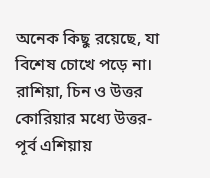অনেক কিছু রয়েছে, যা বিশেষ চোখে পড়ে না। রাশিয়া, চিন ও উত্তর কোরিয়ার মধ্যে উত্তর-পূর্ব এশিয়ায়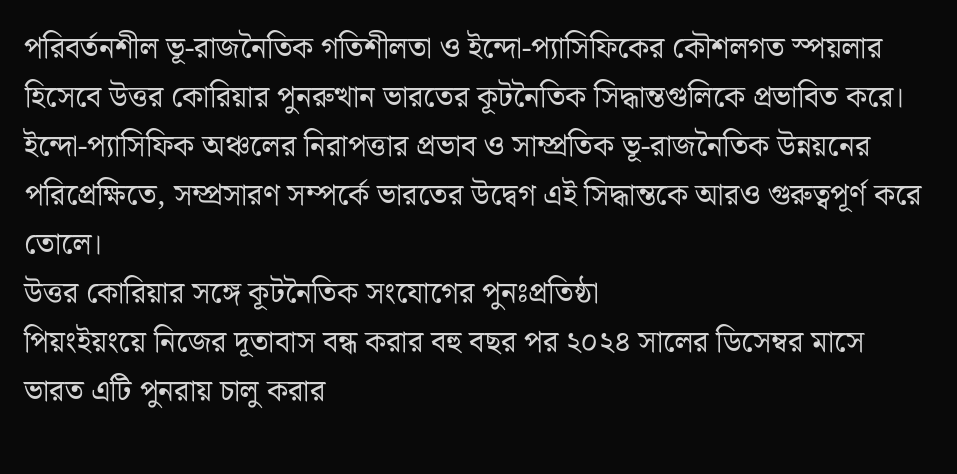পরিবর্তনশীল ভূ-রাজনৈতিক গতিশীলতা ও ইন্দো-প্যাসিফিকের কৌশলগত স্পয়লার হিসেবে উত্তর কোরিয়ার পুনরুত্থান ভারতের কূটনৈতিক সিদ্ধান্তগুলিকে প্রভাবিত করে। ইন্দো-প্যাসিফিক অঞ্চলের নিরাপত্তার প্রভাব ও সাম্প্রতিক ভূ-রাজনৈতিক উন্নয়নের পরিপ্রেক্ষিতে, সম্প্রসারণ সম্পর্কে ভারতের উদ্বেগ এই সিদ্ধান্তকে আরও গুরুত্বপূর্ণ করে তোলে।
উত্তর কোরিয়ার সঙ্গে কূটনৈতিক সংযোগের পুনঃপ্রতিষ্ঠা
পিয়ংইয়ংয়ে নিজের দূতাবাস বন্ধ করার বহু বছর পর ২০২৪ সালের ডিসেম্বর মাসে ভারত এটি পুনরায় চালু করার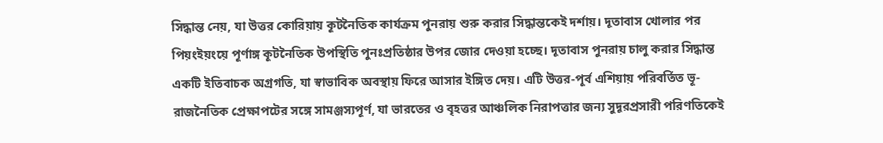সিদ্ধান্ত নেয়, যা উত্তর কোরিয়ায় কূটনৈতিক কার্যক্রম পুনরায় শুরু করার সিদ্ধান্তকেই দর্শায়। দূতাবাস খোলার পর পিয়ংইয়ংয়ে পূর্ণাঙ্গ কূটনৈতিক উপস্থিতি পুনঃপ্রতিষ্ঠার উপর জোর দেওয়া হচ্ছে। দূতাবাস পুনরায় চালু করার সিদ্ধান্ত একটি ইতিবাচক অগ্রগতি, যা স্বাভাবিক অবস্থায় ফিরে আসার ইঙ্গিত দেয়। এটি উত্তর-পূর্ব এশিয়ায় পরিবর্তিত ভূ-রাজনৈতিক প্রেক্ষাপটের সঙ্গে সামঞ্জস্যপূর্ণ, যা ভারতের ও বৃহত্তর আঞ্চলিক নিরাপত্তার জন্য সুদূরপ্রসারী পরিণতিকেই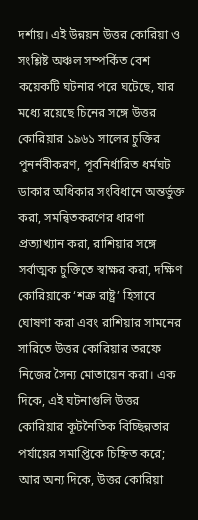দর্শায়। এই উন্নয়ন উত্তর কোরিয়া ও সংশ্লিষ্ট অঞ্চল সম্পর্কিত বেশ কয়েকটি ঘটনার পরে ঘটেছে, যার মধ্যে রয়েছে চিনের সঙ্গে উত্তর কোরিয়ার ১৯৬১ সালের চুক্তির পুনর্নবীকরণ, পূর্বনির্ধারিত ধর্মঘট ডাকার অধিকার সংবিধানে অন্তর্ভুক্ত করা, সমন্বিতকরণের ধারণা প্রত্যাখ্যান করা, রাশিয়ার সঙ্গে সর্বাত্মক চুক্তিতে স্বাক্ষর করা, দক্ষিণ কোরিয়াকে ‘শত্রু রাষ্ট্র’ হিসাবে ঘোষণা করা এবং রাশিয়ার সামনের সারিতে উত্তর কোরিয়ার তরফে নিজের সৈন্য মোতায়েন করা। এক দিকে, এই ঘটনাগুলি উত্তর কোরিয়ার কূটনৈতিক বিচ্ছিন্নতার পর্যায়ের সমাপ্তিকে চিহ্নিত করে; আর অন্য দিকে, উত্তর কোরিয়া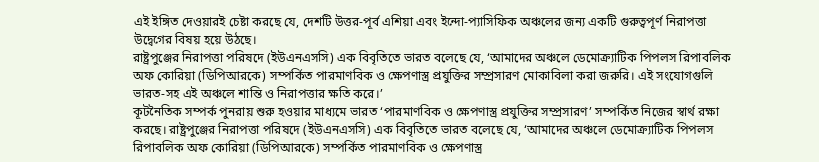এই ইঙ্গিত দেওয়ারই চেষ্টা করছে যে, দেশটি উত্তর-পূর্ব এশিয়া এবং ইন্দো-প্যাসিফিক অঞ্চলের জন্য একটি গুরুত্বপূর্ণ নিরাপত্তা উদ্বেগের বিষয় হয়ে উঠছে।
রাষ্ট্রপুঞ্জের নিরাপত্তা পরিষদে (ইউএনএসসি) এক বিবৃতিতে ভারত বলেছে যে, ‘আমাদের অঞ্চলে ডেমোক্র্যাটিক পিপলস রিপাবলিক অফ কোরিয়া (ডিপিআরকে) সম্পর্কিত পারমাণবিক ও ক্ষেপণাস্ত্র প্রযুক্তির সম্প্রসারণ মোকাবিলা করা জরুরি। এই সংযোগগুলি ভারত-সহ এই অঞ্চলে শান্তি ও নিরাপত্তার ক্ষতি করে।’
কূটনৈতিক সম্পর্ক পুনরায় শুরু হওয়ার মাধ্যমে ভারত ‘পারমাণবিক ও ক্ষেপণাস্ত্র প্রযুক্তির সম্প্রসারণ’ সম্পর্কিত নিজের স্বার্থ রক্ষা করছে। রাষ্ট্রপুঞ্জের নিরাপত্তা পরিষদে (ইউএনএসসি) এক বিবৃতিতে ভারত বলেছে যে, ‘আমাদের অঞ্চলে ডেমোক্র্যাটিক পিপলস রিপাবলিক অফ কোরিয়া (ডিপিআরকে) সম্পর্কিত পারমাণবিক ও ক্ষেপণাস্ত্র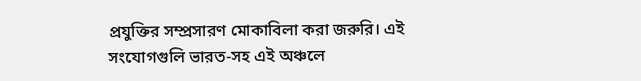প্রযুক্তির সম্প্রসারণ মোকাবিলা করা জরুরি। এই সংযোগগুলি ভারত-সহ এই অঞ্চলে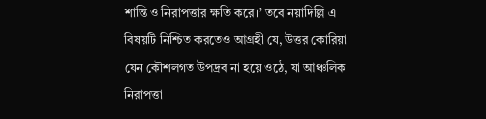শান্তি ও নিরাপত্তার ক্ষতি করে।’ তবে নয়াদিল্লি এ বিষয়টি নিশ্চিত করতেও আগ্রহী যে, উত্তর কোরিয়া যেন কৌশলগত উপদ্রব না হয়ে ওঠে, যা আঞ্চলিক নিরাপত্তা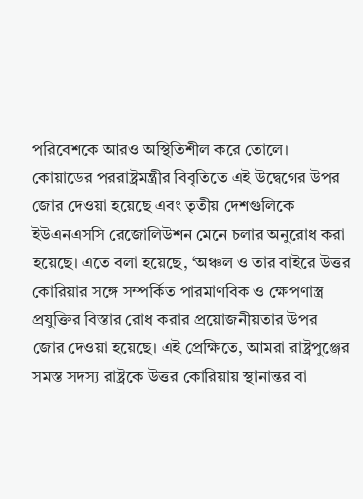পরিবেশকে আরও অস্থিতিশীল করে তোলে। কোয়াডের পররাষ্ট্রমন্ত্রীর বিবৃতিতে এই উদ্বেগের উপর জোর দেওয়া হয়েছে এবং তৃতীয় দেশগুলিকে ইউএনএসসি রেজোলিউশন মেনে চলার অনুরোধ করা হয়েছে। এতে বলা হয়েছে, ‘অঞ্চল ও তার বাইরে উত্তর কোরিয়ার সঙ্গে সম্পর্কিত পারমাণবিক ও ক্ষেপণাস্ত্র প্রযুক্তির বিস্তার রোধ করার প্রয়োজনীয়তার উপর জোর দেওয়া হয়েছে। এই প্রেক্ষিতে, আমরা রাষ্ট্রপুঞ্জের সমস্ত সদস্য রাষ্ট্রকে উত্তর কোরিয়ায় স্থানান্তর বা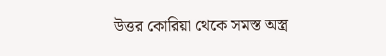উত্তর কোরিয়া থেকে সমস্ত অস্ত্র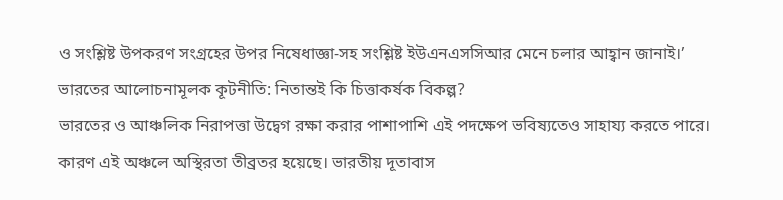ও সংশ্লিষ্ট উপকরণ সংগ্রহের উপর নিষেধাজ্ঞা-সহ সংশ্লিষ্ট ইউএনএসসিআর মেনে চলার আহ্বান জানাই।’
ভারতের আলোচনামূলক কূটনীতি: নিতান্তই কি চিত্তাকর্ষক বিকল্প?
ভারতের ও আঞ্চলিক নিরাপত্তা উদ্বেগ রক্ষা করার পাশাপাশি এই পদক্ষেপ ভবিষ্যতেও সাহায্য করতে পারে। কারণ এই অঞ্চলে অস্থিরতা তীব্রতর হয়েছে। ভারতীয় দূতাবাস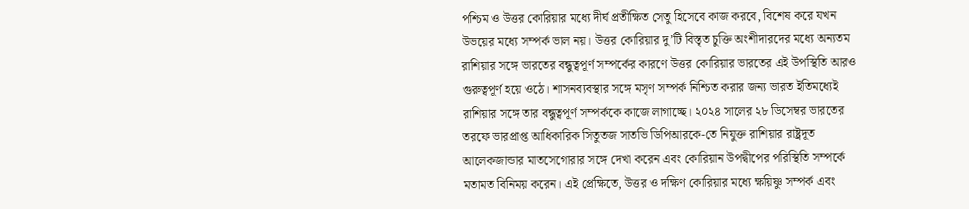পশ্চিম ও উত্তর কোরিয়ার মধ্যে দীর্ঘ প্রতীক্ষিত সেতু হিসেবে কাজ করবে, বিশেষ করে যখন উভয়ের মধ্যে সম্পর্ক ভাল নয়। উত্তর কোরিয়ার দু’টি বিস্তৃত চুক্তি অংশীদারদের মধ্যে অন্যতম রাশিয়ার সঙ্গে ভারতের বন্ধুত্বপূর্ণ সম্পর্কের কারণে উত্তর কোরিয়ার ভারতের এই উপস্থিতি আরও গুরুত্বপূর্ণ হয়ে ওঠে। শাসনব্যবস্থার সঙ্গে মসৃণ সম্পর্ক নিশ্চিত করার জন্য ভারত ইতিমধ্যেই রাশিয়ার সঙ্গে তার বন্ধুত্বপূর্ণ সম্পর্ককে কাজে লাগাচ্ছে। ২০২৪ সালের ২৮ ডিসেম্বর ভারতের তরফে ভারপ্রাপ্ত আধিকারিক সিতুতজ সাতভি ডিপিআরকে-তে নিযুক্ত রাশিয়ার রাষ্ট্রদূত আলেকজান্ডার মাতসেগোরার সঙ্গে দেখা করেন এবং কোরিয়ান উপদ্বীপের পরিস্থিতি সম্পর্কে মতামত বিনিময় করেন। এই প্রেক্ষিতে, উত্তর ও দক্ষিণ কোরিয়ার মধ্যে ক্ষয়িষ্ণু সম্পর্ক এবং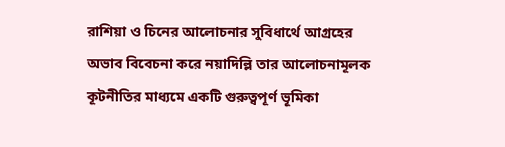রাশিয়া ও চিনের আলোচনার সুবিধার্থে আগ্রহের অভাব বিবেচনা করে নয়াদিল্লি তার আলোচনামূলক কূটনীতির মাধ্যমে একটি গুরুত্বপূর্ণ ভূমিকা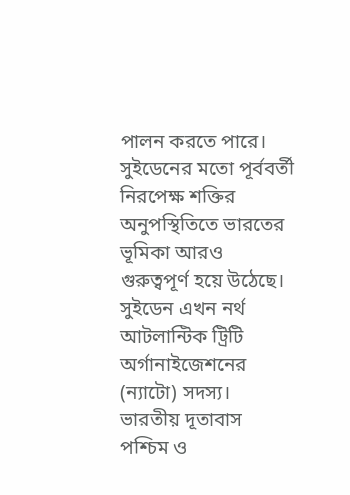পালন করতে পারে। সুইডেনের মতো পূর্ববর্তী নিরপেক্ষ শক্তির অনুপস্থিতিতে ভারতের ভূমিকা আরও গুরুত্বপূর্ণ হয়ে উঠেছে। সুইডেন এখন নর্থ আটলান্টিক ট্রিটি অর্গানাইজেশনের (ন্যাটো) সদস্য।
ভারতীয় দূতাবাস পশ্চিম ও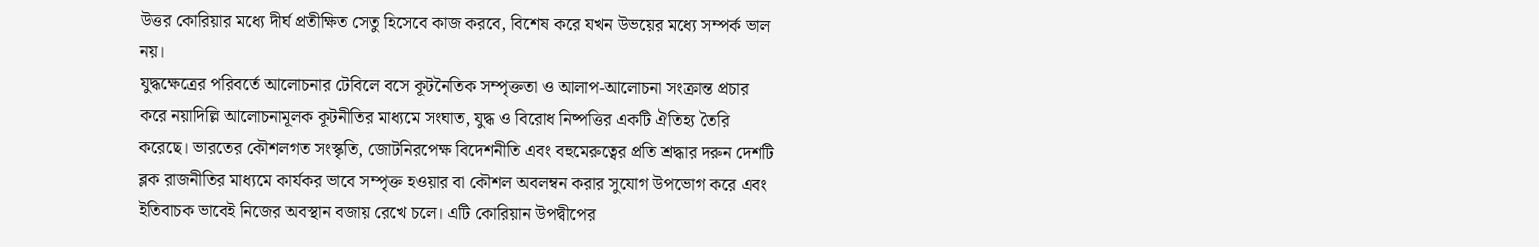উত্তর কোরিয়ার মধ্যে দীর্ঘ প্রতীক্ষিত সেতু হিসেবে কাজ করবে, বিশেষ করে যখন উভয়ের মধ্যে সম্পর্ক ভাল নয়।
যুদ্ধক্ষেত্রের পরিবর্তে আলোচনার টেবিলে বসে কূটনৈতিক সম্পৃক্ততা ও আলাপ-আলোচনা সংক্রান্ত প্রচার করে নয়াদিল্লি আলোচনামূলক কূটনীতির মাধ্যমে সংঘাত, যুদ্ধ ও বিরোধ নিষ্পত্তির একটি ঐতিহ্য তৈরি করেছে। ভারতের কৌশলগত সংস্কৃতি, জোটনিরপেক্ষ বিদেশনীতি এবং বহুমেরুত্বের প্রতি শ্রদ্ধার দরুন দেশটি ব্লক রাজনীতির মাধ্যমে কার্যকর ভাবে সম্পৃক্ত হওয়ার বা কৌশল অবলম্বন করার সুযোগ উপভোগ করে এবং ইতিবাচক ভাবেই নিজের অবস্থান বজায় রেখে চলে। এটি কোরিয়ান উপদ্বীপের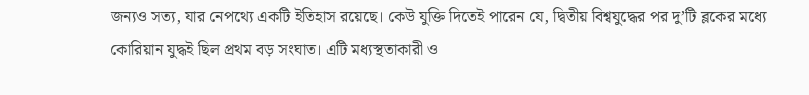জন্যও সত্য, যার নেপথ্যে একটি ইতিহাস রয়েছে। কেউ যুক্তি দিতেই পারেন যে, দ্বিতীয় বিশ্বযুদ্ধের পর দু’টি ব্লকের মধ্যে কোরিয়ান যুদ্ধই ছিল প্রথম বড় সংঘাত। এটি মধ্যস্থতাকারী ও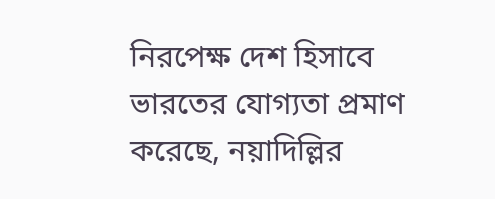নিরপেক্ষ দেশ হিসাবে ভারতের যোগ্যতা প্রমাণ করেছে, নয়াদিল্লির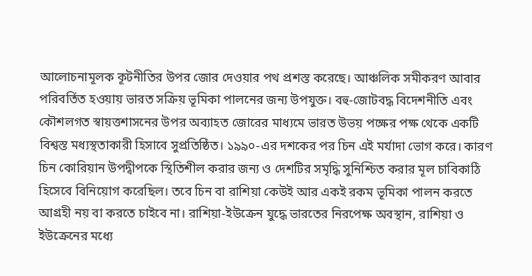আলোচনামূলক কূটনীতির উপর জোর দেওয়ার পথ প্রশস্ত করেছে। আঞ্চলিক সমীকরণ আবার পরিবর্তিত হওয়ায় ভারত সক্রিয় ভূমিকা পালনের জন্য উপযুক্ত। বহু-জোটবদ্ধ বিদেশনীতি এবং কৌশলগত স্বায়ত্তশাসনের উপর অব্যাহত জোরের মাধ্যমে ভারত উভয় পক্ষের পক্ষ থেকে একটি বিশ্বস্ত মধ্যস্থতাকারী হিসাবে সুপ্রতিষ্ঠিত। ১৯৯০-এর দশকের পর চিন এই মর্যাদা ভোগ করে। কারণ চিন কোরিয়ান উপদ্বীপকে স্থিতিশীল করার জন্য ও দেশটির সমৃদ্ধি সুনিশ্চিত করার মূল চাবিকাঠি হিসেবে বিনিয়োগ করেছিল। তবে চিন বা রাশিয়া কেউই আর একই রকম ভূমিকা পালন করতে আগ্রহী নয় বা করতে চাইবে না। রাশিয়া-ইউক্রেন যুদ্ধে ভারতের নিরপেক্ষ অবস্থান, রাশিয়া ও ইউক্রেনের মধ্যে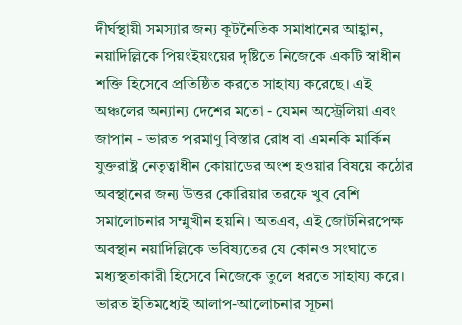দীর্ঘস্থায়ী সমস্যার জন্য কূটনৈতিক সমাধানের আহ্বান, নয়াদিল্লিকে পিয়ংইয়ংয়ের দৃষ্টিতে নিজেকে একটি স্বাধীন শক্তি হিসেবে প্রতিষ্ঠিত করতে সাহায্য করেছে। এই অঞ্চলের অন্যান্য দেশের মতো - যেমন অস্ট্রেলিয়া এবং জাপান - ভারত পরমাণু বিস্তার রোধ বা এমনকি মার্কিন যুক্তরাষ্ট্র নেতৃত্বাধীন কোয়াডের অংশ হওয়ার বিষয়ে কঠোর অবস্থানের জন্য উত্তর কোরিয়ার তরফে খুব বেশি সমালোচনার সম্মুখীন হয়নি। অতএব, এই জোটনিরপেক্ষ অবস্থান নয়াদিল্লিকে ভবিষ্যতের যে কোনও সংঘাতে মধ্যস্থতাকারী হিসেবে নিজেকে তুলে ধরতে সাহায্য করে।
ভারত ইতিমধ্যেই আলাপ-আলোচনার সূচনা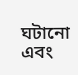ঘটানো এবং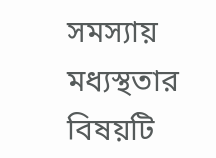সমস্যায় মধ্যস্থতার বিষয়টি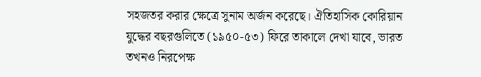সহজতর করার ক্ষেত্রে সুনাম অর্জন করেছে। ঐতিহাসিক কোরিয়ান যুদ্ধের বছরগুলিতে (১৯৫০-৫৩) ফিরে তাকালে দেখা যাবে, ভারত তখনও নিরপেক্ষ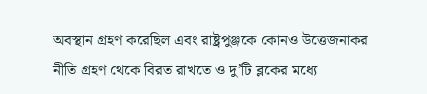অবস্থান গ্রহণ করেছিল এবং রাষ্ট্রপুঞ্জকে কোনও উত্তেজনাকর নীতি গ্রহণ থেকে বিরত রাখতে ও দু’টি ব্লকের মধ্যে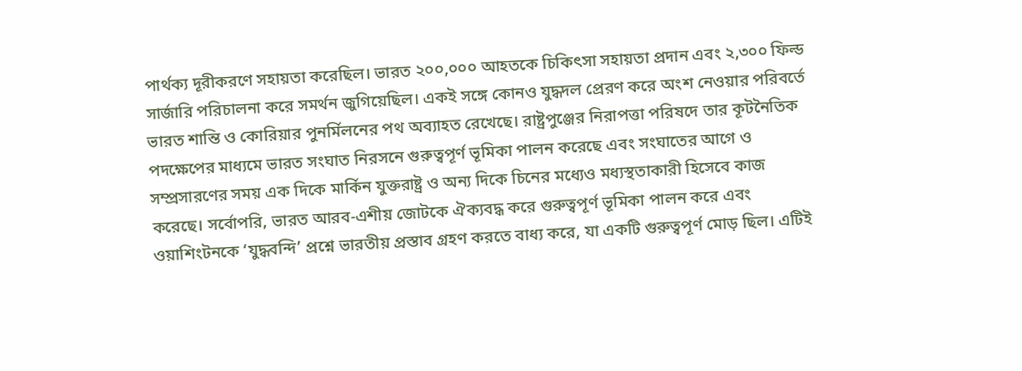পার্থক্য দূরীকরণে সহায়তা করেছিল। ভারত ২০০,০০০ আহতকে চিকিৎসা সহায়তা প্রদান এবং ২,৩০০ ফিল্ড সার্জারি পরিচালনা করে সমর্থন জুগিয়েছিল। একই সঙ্গে কোনও যুদ্ধদল প্রেরণ করে অংশ নেওয়ার পরিবর্তে ভারত শান্তি ও কোরিয়ার পুনর্মিলনের পথ অব্যাহত রেখেছে। রাষ্ট্রপুঞ্জের নিরাপত্তা পরিষদে তার কূটনৈতিক পদক্ষেপের মাধ্যমে ভারত সংঘাত নিরসনে গুরুত্বপূর্ণ ভূমিকা পালন করেছে এবং সংঘাতের আগে ও সম্প্রসারণের সময় এক দিকে মার্কিন যুক্তরাষ্ট্র ও অন্য দিকে চিনের মধ্যেও মধ্যস্থতাকারী হিসেবে কাজ করেছে। সর্বোপরি, ভারত আরব-এশীয় জোটকে ঐক্যবদ্ধ করে গুরুত্বপূর্ণ ভূমিকা পালন করে এবং ওয়াশিংটনকে ‘যুদ্ধবন্দি’ প্রশ্নে ভারতীয় প্রস্তাব গ্রহণ করতে বাধ্য করে, যা একটি গুরুত্বপূর্ণ মোড় ছিল। এটিই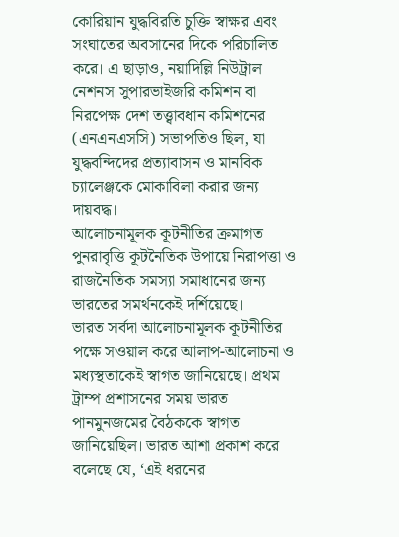কোরিয়ান যুদ্ধবিরতি চুক্তি স্বাক্ষর এবং সংঘাতের অবসানের দিকে পরিচালিত করে। এ ছাড়াও, নয়াদিল্লি নিউট্রাল নেশনস সুপারভাইজরি কমিশন বা নিরপেক্ষ দেশ তত্ত্বাবধান কমিশনের (এনএনএসসি) সভাপতিও ছিল, যা যুদ্ধবন্দিদের প্রত্যাবাসন ও মানবিক চ্যালেঞ্জকে মোকাবিলা করার জন্য দায়বদ্ধ।
আলোচনামূলক কূটনীতির ক্রমাগত পুনরাবৃত্তি কূটনৈতিক উপায়ে নিরাপত্তা ও রাজনৈতিক সমস্যা সমাধানের জন্য ভারতের সমর্থনকেই দর্শিয়েছে।
ভারত সর্বদা আলোচনামূলক কূটনীতির পক্ষে সওয়াল করে আলাপ-আলোচনা ও মধ্যস্থতাকেই স্বাগত জানিয়েছে। প্রথম ট্রাম্প প্রশাসনের সময় ভারত পানমুনজমের বৈঠককে স্বাগত জানিয়েছিল। ভারত আশা প্রকাশ করে বলেছে যে, ‘এই ধরনের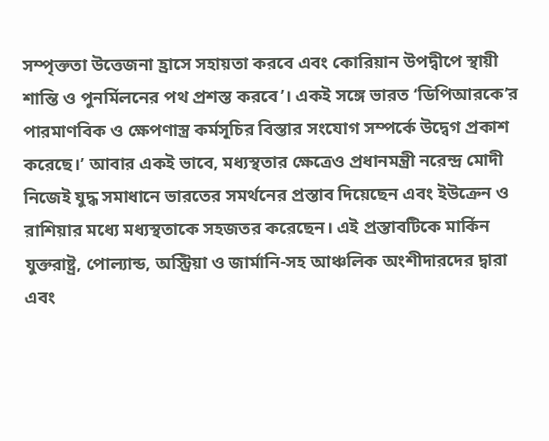সম্পৃক্ততা উত্তেজনা হ্রাসে সহায়তা করবে এবং কোরিয়ান উপদ্বীপে স্থায়ী শান্তি ও পুনর্মিলনের পথ প্রশস্ত করবে’। একই সঙ্গে ভারত ‘ডিপিআরকে’র পারমাণবিক ও ক্ষেপণাস্ত্র কর্মসূচির বিস্তার সংযোগ সম্পর্কে উদ্বেগ প্রকাশ করেছে।’ আবার একই ভাবে, মধ্যস্থতার ক্ষেত্রেও প্রধানমন্ত্রী নরেন্দ্র মোদী নিজেই যুদ্ধ সমাধানে ভারতের সমর্থনের প্রস্তাব দিয়েছেন এবং ইউক্রেন ও রাশিয়ার মধ্যে মধ্যস্থতাকে সহজতর করেছেন। এই প্রস্তাবটিকে মার্কিন যুক্তরাষ্ট্র, পোল্যান্ড, অস্ট্রিয়া ও জার্মানি-সহ আঞ্চলিক অংশীদারদের দ্বারা এবং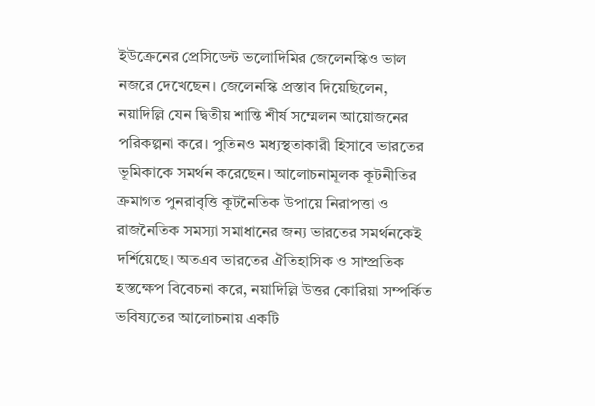ইউক্রেনের প্রেসিডেন্ট ভলোদিমির জেলেনস্কিও ভাল নজরে দেখেছেন। জেলেনস্কি প্রস্তাব দিয়েছিলেন, নয়াদিল্লি যেন দ্বিতীয় শান্তি শীর্ষ সম্মেলন আয়োজনের পরিকল্পনা করে। পুতিনও মধ্যস্থতাকারী হিসাবে ভারতের ভূমিকাকে সমর্থন করেছেন। আলোচনামূলক কূটনীতির ক্রমাগত পুনরাবৃত্তি কূটনৈতিক উপায়ে নিরাপত্তা ও রাজনৈতিক সমস্যা সমাধানের জন্য ভারতের সমর্থনকেই দর্শিয়েছে। অতএব ভারতের ঐতিহাসিক ও সাম্প্রতিক হস্তক্ষেপ বিবেচনা করে, নয়াদিল্লি উত্তর কোরিয়া সম্পর্কিত ভবিষ্যতের আলোচনায় একটি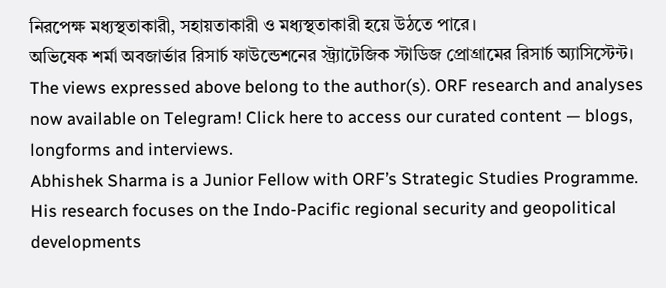নিরপেক্ষ মধ্যস্থতাকারী, সহায়তাকারী ও মধ্যস্থতাকারী হয়ে উঠতে পারে।
অভিষেক শর্মা অবজার্ভার রিসার্চ ফাউন্ডেশনের স্ট্র্যাটেজিক স্টাডিজ প্রোগ্রামের রিসার্চ অ্যাসিস্টেন্ট।
The views expressed above belong to the author(s). ORF research and analyses now available on Telegram! Click here to access our curated content — blogs, longforms and interviews.
Abhishek Sharma is a Junior Fellow with ORF’s Strategic Studies Programme. His research focuses on the Indo-Pacific regional security and geopolitical developments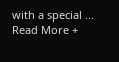with a special ...
Read More +